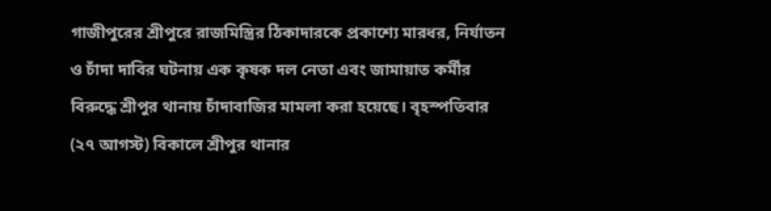গাজীপুরের শ্রীপুরে রাজমিস্ত্রির ঠিকাদারকে প্রকাশ্যে মারধর, নির্যাতন ও চাঁদা দাবির ঘটনায় এক কৃষক দল নেতা এবং জামায়াত কর্মীর বিরুদ্ধে শ্রীপুর থানায় চাঁদাবাজির মামলা করা হয়েছে। বৃহস্পতিবার (২৭ আগস্ট) বিকালে শ্রীপুর থানার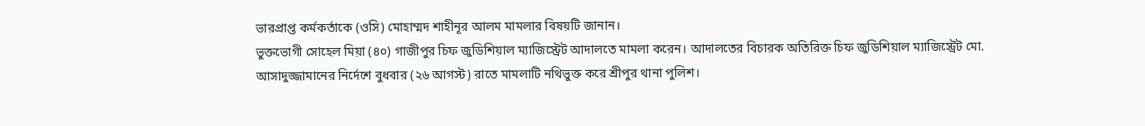ভারপ্রাপ্ত কর্মকর্তাকে (ওসি) মোহাম্মদ শাহীনূর আলম মামলার বিষয়টি জানান।
ভুক্তভোগী সোহেল মিয়া (৪০) গাজীপুর চিফ জুডিশিয়াল ম্যাজিস্ট্রেট আদালতে মামলা করেন। আদালতের বিচারক অতিরিক্ত চিফ জুডিশিয়াল ম্যাজিস্ট্রেট মো. আসাদুজ্জামানের নির্দেশে বুধবার (২৬ আগস্ট) রাতে মামলাটি নথিভুক্ত করে শ্রীপুর থানা পুলিশ।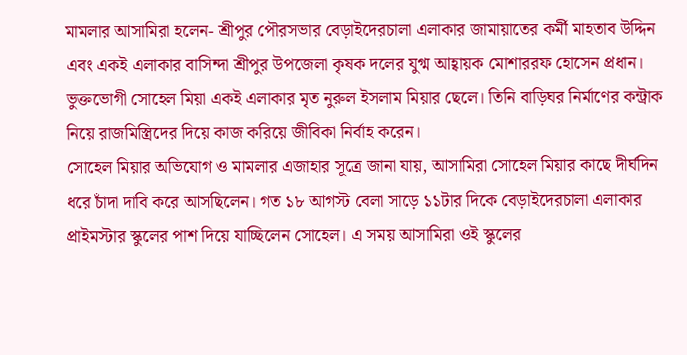মামলার আসামিরা হলেন- শ্রীপুর পৌরসভার বেড়াইদেরচালা এলাকার জামায়াতের কর্মী মাহতাব উদ্দিন এবং একই এলাকার বাসিন্দা শ্রীপুর উপজেলা কৃষক দলের যুগ্ম আহ্বায়ক মোশাররফ হোসেন প্রধান।
ভুক্তভোগী সোহেল মিয়া একই এলাকার মৃত নুরুল ইসলাম মিয়ার ছেলে। তিনি বাড়িঘর নির্মাণের কন্ট্রাক নিয়ে রাজমিস্ত্রিদের দিয়ে কাজ করিয়ে জীবিকা নির্বাহ করেন।
সোহেল মিয়ার অভিযোগ ও মামলার এজাহার সূত্রে জানা যায়, আসামিরা সোহেল মিয়ার কাছে দীর্ঘদিন ধরে চাঁদা দাবি করে আসছিলেন। গত ১৮ আগস্ট বেলা সাড়ে ১১টার দিকে বেড়াইদেরচালা এলাকার প্রাইমস্টার স্কুলের পাশ দিয়ে যাচ্ছিলেন সোহেল। এ সময় আসামিরা ওই স্কুলের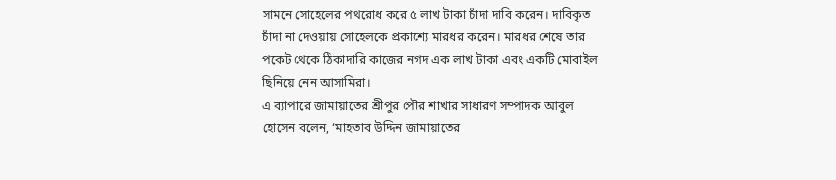সামনে সোহেলের পথরোধ করে ৫ লাখ টাকা চাঁদা দাবি করেন। দাবিকৃত চাঁদা না দেওয়ায় সোহেলকে প্রকাশ্যে মারধর করেন। মারধর শেষে তার পকেট থেকে ঠিকাদারি কাজের নগদ এক লাখ টাকা এবং একটি মোবাইল ছিনিয়ে নেন আসামিরা।
এ ব্যাপারে জামায়াতের শ্রীপুর পৌর শাখার সাধারণ সম্পাদক আবুল হোসেন বলেন, ‘মাহতাব উদ্দিন জামায়াতের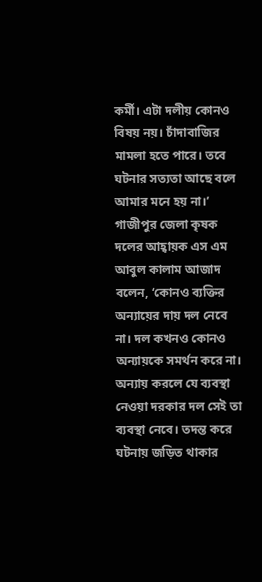কর্মী। এটা দলীয় কোনও বিষয় নয়। চাঁদাবাজির মামলা হতে পারে। তবে ঘটনার সত্যতা আছে বলে আমার মনে হয় না।’
গাজীপুর জেলা কৃষক দলের আহ্বায়ক এস এম আবুল কালাম আজাদ বলেন, ‘কোনও ব্যক্তির অন্যায়ের দায় দল নেবে না। দল কখনও কোনও অন্যায়কে সমর্থন করে না। অন্যায় করলে যে ব্যবস্থা নেওয়া দরকার দল সেই তা ব্যবস্থা নেবে। তদন্ত করে ঘটনায় জড়িত থাকার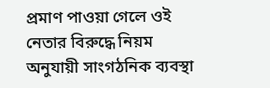প্রমাণ পাওয়া গেলে ওই নেতার বিরুদ্ধে নিয়ম অনুযায়ী সাংগঠনিক ব্যবস্থা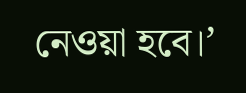নেওয়া হবে।’